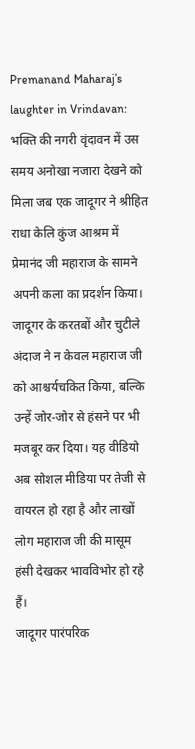Premanand Maharaj’s laughter in Vrindavan: भक्ति की नगरी वृंदावन में उस समय अनोखा नजारा देखने को मिला जब एक जादूगर ने श्रीहित राधा केलि कुंज आश्रम में प्रेमानंद जी महाराज के सामने अपनी कला का प्रदर्शन किया। जादूगर के करतबों और चुटीले अंदाज ने न केवल महाराज जी को आश्चर्यचकित किया, बल्कि उन्हें जोर-जोर से हंसने पर भी मजबूर कर दिया। यह वीडियो अब सोशल मीडिया पर तेजी से वायरल हो रहा है और लाखों लोग महाराज जी की मासूम हंसी देखकर भावविभोर हो रहे हैं।
जादूगर पारंपरिक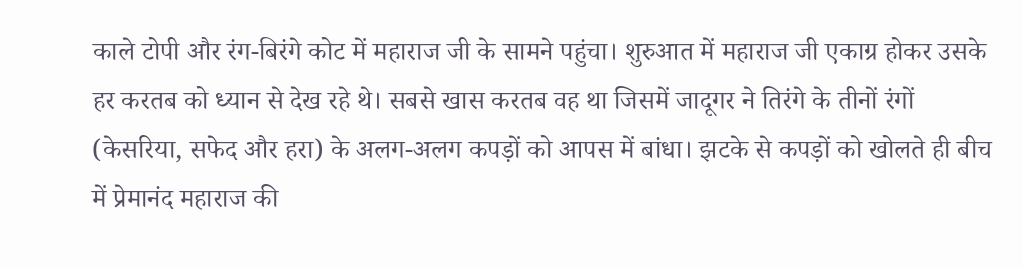काले टोपी और रंग-बिरंगे कोट में महाराज जी के सामने पहुंचा। शुरुआत में महाराज जी एकाग्र होकर उसके हर करतब को ध्यान से देख रहे थे। सबसे खास करतब वह था जिसमें जादूगर ने तिरंगे के तीनों रंगों (केसरिया, सफेद और हरा) के अलग-अलग कपड़ों को आपस में बांधा। झटके से कपड़ों को खोलते ही बीच में प्रेमानंद महाराज की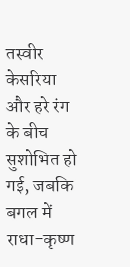तस्वीर केसरिया और हरे रंग के बीच सुशोभित हो गई, जबकि बगल में राधा-कृष्ण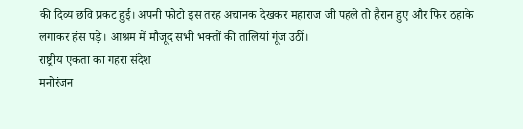की दिव्य छवि प्रकट हुई। अपनी फोटो इस तरह अचानक देखकर महाराज जी पहले तो हैरान हुए और फिर ठहाके लगाकर हंस पड़े। आश्रम में मौजूद सभी भक्तों की तालियां गूंज उठीं।
राष्ट्रीय एकता का गहरा संदेश
मनोरंजन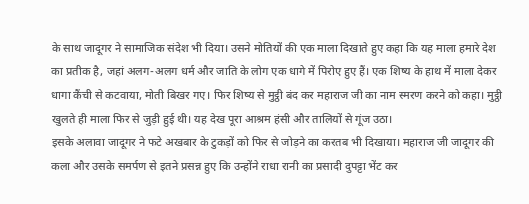के साथ जादूगर ने सामाजिक संदेश भी दिया। उसने मोतियों की एक माला दिखाते हुए कहा कि यह माला हमारे देश का प्रतीक है, जहां अलग-अलग धर्म और जाति के लोग एक धागे में पिरोए हुए हैं। एक शिष्य के हाथ में माला देकर धागा कैंची से कटवाया, मोती बिखर गए। फिर शिष्य से मुट्ठी बंद कर महाराज जी का नाम स्मरण करने को कहा। मुट्ठी खुलते ही माला फिर से जुड़ी हुई थी। यह देख पूरा आश्रम हंसी और तालियों से गूंज उठा।
इसके अलावा जादूगर ने फटे अखबार के टुकड़ों को फिर से जोड़ने का करतब भी दिखाया। महाराज जी जादूगर की कला और उसके समर्पण से इतने प्रसन्न हुए कि उन्होंने राधा रानी का प्रसादी दुपट्टा भेंट कर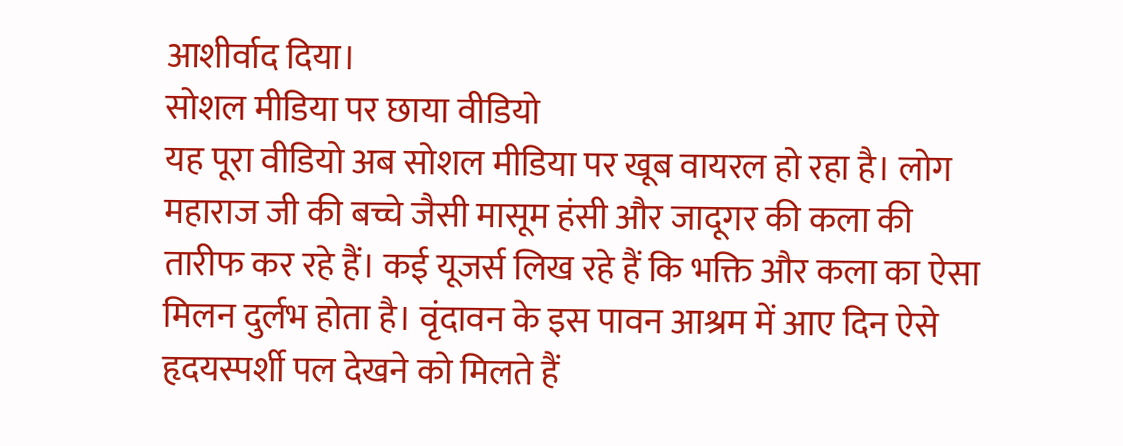आशीर्वाद दिया।
सोशल मीडिया पर छाया वीडियो
यह पूरा वीडियो अब सोशल मीडिया पर खूब वायरल हो रहा है। लोग महाराज जी की बच्चे जैसी मासूम हंसी और जादूगर की कला की तारीफ कर रहे हैं। कई यूजर्स लिख रहे हैं कि भक्ति और कला का ऐसा मिलन दुर्लभ होता है। वृंदावन के इस पावन आश्रम में आए दिन ऐसे हृदयस्पर्शी पल देखने को मिलते हैं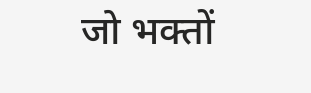जो भक्तों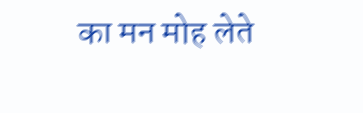का मन मोह लेते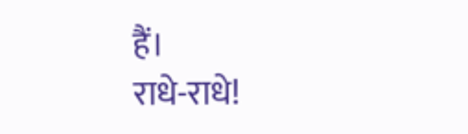हैं।
राधे-राधे!